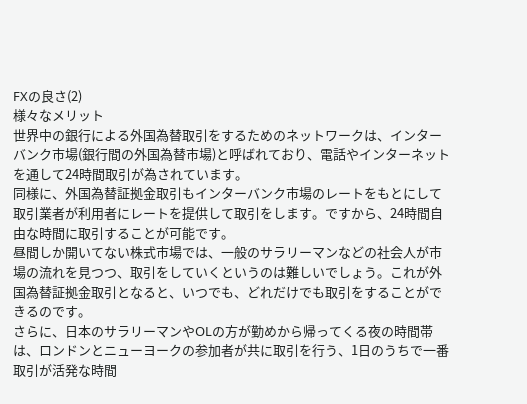FXの良さ(2)
様々なメリット
世界中の銀行による外国為替取引をするためのネットワークは、インターバンク市場(銀行間の外国為替市場)と呼ばれており、電話やインターネットを通して24時間取引が為されています。
同様に、外国為替証拠金取引もインターバンク市場のレートをもとにして取引業者が利用者にレートを提供して取引をします。ですから、24時間自由な時間に取引することが可能です。
昼間しか開いてない株式市場では、一般のサラリーマンなどの社会人が市場の流れを見つつ、取引をしていくというのは難しいでしょう。これが外国為替証拠金取引となると、いつでも、どれだけでも取引をすることができるのです。
さらに、日本のサラリーマンやOLの方が勤めから帰ってくる夜の時間帯は、ロンドンとニューヨークの参加者が共に取引を行う、1日のうちで一番取引が活発な時間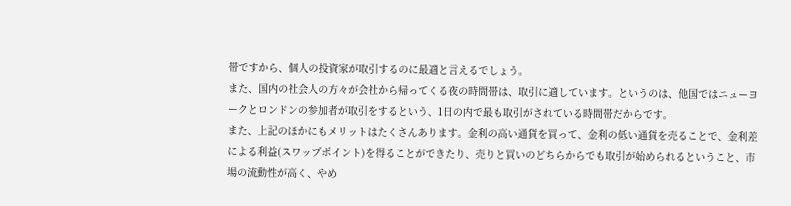帯ですから、個人の投資家が取引するのに最適と言えるでしょう。
また、国内の社会人の方々が会社から帰ってくる夜の時間帯は、取引に適しています。というのは、他国ではニューヨークとロンドンの参加者が取引をするという、1日の内で最も取引がされている時間帯だからです。
また、上記のほかにもメリットはたくさんあります。金利の高い通貨を買って、金利の低い通貨を売ることで、金利差による利益(スワップポイント)を得ることができたり、売りと買いのどちらからでも取引が始められるということ、市場の流動性が高く、やめ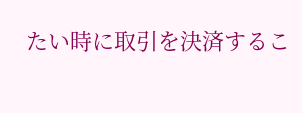たい時に取引を決済するこ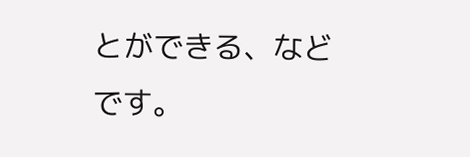とができる、などです。